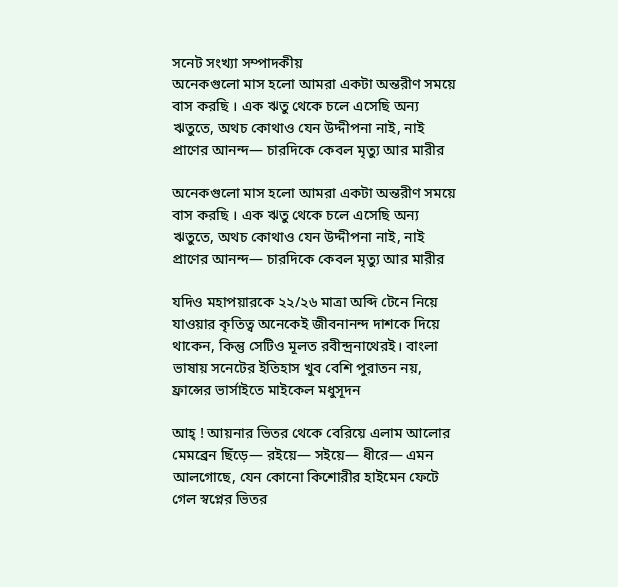সনেট সংখ্যা সম্পাদকীয়
অনেকগুলো মাস হলো আমরা একটা অন্তরীণ সময়ে বাস করছি । এক ঋতু থেকে চলে এসেছি অন্য ঋতুতে, অথচ কোথাও যেন উদ্দীপনা নাই, নাই প্রাণের আনন্দ— চারদিকে কেবল মৃত্যু আর মারীর

অনেকগুলো মাস হলো আমরা একটা অন্তরীণ সময়ে বাস করছি । এক ঋতু থেকে চলে এসেছি অন্য ঋতুতে, অথচ কোথাও যেন উদ্দীপনা নাই, নাই প্রাণের আনন্দ— চারদিকে কেবল মৃত্যু আর মারীর

যদিও মহাপয়ারকে ২২/২৬ মাত্রা অব্দি টেনে নিয়ে যাওয়ার কৃতিত্ব অনেকেই জীবনানন্দ দাশকে দিয়ে থাকেন, কিন্তু সেটিও মূলত রবীন্দ্রনাথেরই। বাংলা ভাষায় সনেটের ইতিহাস খুব বেশি পুরাতন নয়, ফ্রান্সের ভার্সাইতে মাইকেল মধুসূদন

আহ্ ! আয়নার ভিতর থেকে বেরিয়ে এলাম আলোর মেমব্রেন ছিঁড়ে— রইয়ে— সইয়ে— ধীরে— এমন আলগোছে, যেন কোনো কিশোরীর হাইমেন ফেটে গেল স্বপ্নের ভিতর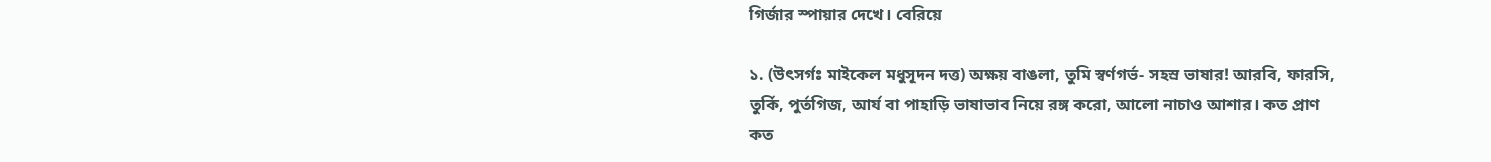গির্জার স্পায়ার দেখে। বেরিয়ে

১. (উৎসর্গঃ মাইকেল মধুসূদন দত্ত) অক্ষয় বাঙলা, তুমি স্বর্ণগর্ভ- সহস্র ভাষার! আরবি, ফারসি, তুর্কি, পুর্তগিজ, আর্য বা পাহাড়ি ভাষাভাব নিয়ে রঙ্গ করো, আলো নাচাও আশার। কত প্রাণ কত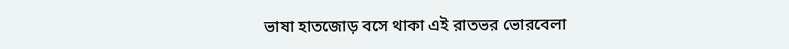ভাষা হাতজোড় বসে থাকা এই রাতভর ভোরবেলা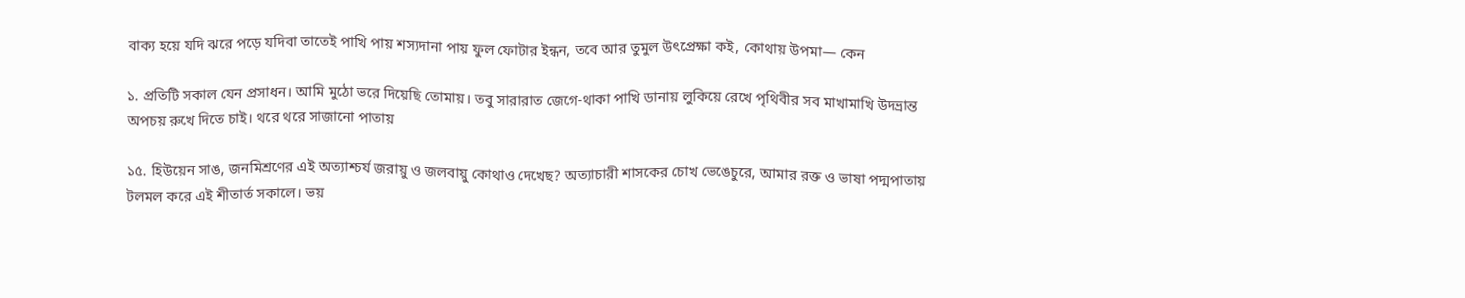বাক্য হয়ে যদি ঝরে পড়ে যদিবা তাতেই পাখি পায় শস্যদানা পায় ফুল ফোটার ইন্ধন, তবে আর তুমুল উৎপ্রেক্ষা কই, কোথায় উপমা— কেন

১. প্রতিটি সকাল যেন প্রসাধন। আমি মুঠো ভরে দিয়েছি তোমায়। তবু সারারাত জেগে-থাকা পাখি ডানায় লুকিয়ে রেখে পৃথিবীর সব মাখামাখি উদভ্রান্ত অপচয় রুখে দিতে চাই। থরে থরে সাজানো পাতায়

১৫. হিউয়েন সাঙ, জনমিশ্রণের এই অত্যাশ্চর্য জরায়ু ও জলবায়ু কোথাও দেখেছ? অত্যাচারী শাসকের চোখ ভেঙেচুরে, আমার রক্ত ও ভাষা পদ্মপাতায় টলমল করে এই শীতার্ত সকালে। ভয়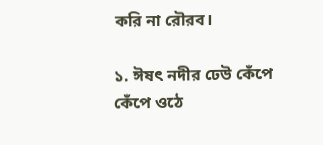করি না রৌরব।

১. ঈষৎ নদীর ঢেউ কেঁপে কেঁপে ওঠে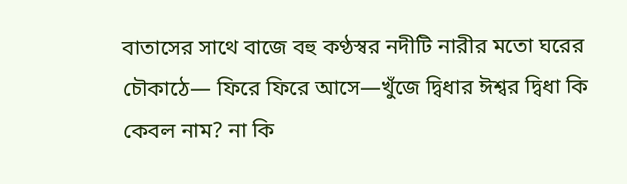বাতাসের সাথে বাজে বহু কণ্ঠস্বর নদীটি নারীর মতো ঘরের চৌকাঠে— ফিরে ফিরে আসে—খুঁজে দ্বিধার ঈশ্বর দ্বিধা কি কেবল নাম? না কি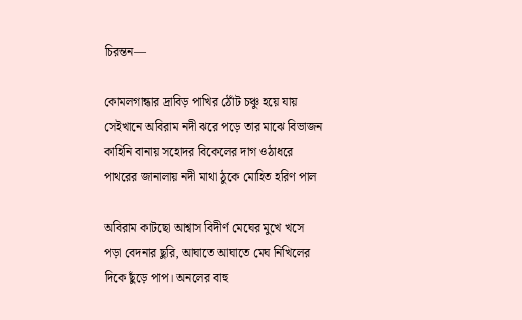চিরন্তন—

কোমলগান্ধার দ্রাবিড় পাখির ঠোঁট চঞ্চু হয়ে যায় সেইখানে অবিরাম নদী ঝরে পড়ে তার মাঝে বিভাজন কাহিনি বানায় সহোদর বিকেলের দাগ ওঠাধরে পাথরের জানালায় নদী মাথা ঠুকে মোহিত হরিণ পাল

অবিরাম কাটছো আশ্বাস বিদীর্ণ মেঘের মুখে খসে পড়া বেদনার ছুরি, আঘাতে আঘাতে মেঘ নিখিলের দিকে ছুঁড়ে পাপ। অনলের বাহু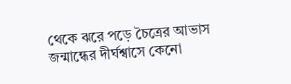থেকে ঝরে পড়ে চৈত্রের আভাস জন্মান্ধের দীর্ঘশ্বাসে কেনো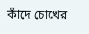কাঁদে চোখের